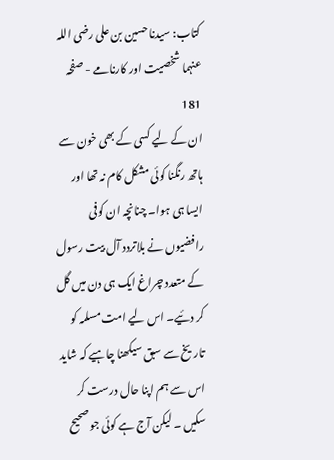کتاب: سیدنا حسین بن علی رضی اللہ عنہما شخصیت اور کارنامے - صفحہ 181
ان کے لیے کسی کے بھی خون سے ہاتھ رنگنا کوئی مشکل کام نہ تھا اور ایسا ہی ہوا۔ چنانچہ ان کوفی رافضیوں نے بلاتردد آل بیت رسول کے متعدد چراغ ایک ہی دن میں گل کر دئیے۔ اس لیے امت مسلمہ کو تاریخ سے سبق سیکھنا چاہیے کہ شاید اس سے ہم اپنا حال درست کر سکیں ۔ لیکن آج ہے کوئی جو صحیح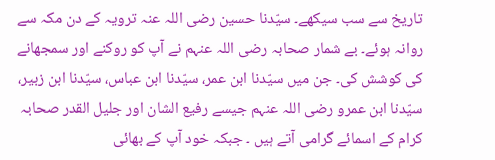تاریخ سے سب سیکھے۔ سیّدنا حسین رضی اللہ عنہ ترویہ کے دن مکہ سے روانہ ہوئے۔ بے شمار صحابہ رضی اللہ عنہم نے آپ کو روکنے اور سمجھانے کی کوشش کی۔ جن میں سیّدنا ابن عمر، سیّدنا ابن عباس، سیّدنا ابن زبیر، سیّدنا ابن عمرو رضی اللہ عنہم جیسے رفیع الشان اور جلیل القدر صحابہ کرام کے اسمائے گرامی آتے ہیں ۔ جبکہ خود آپ کے بھائی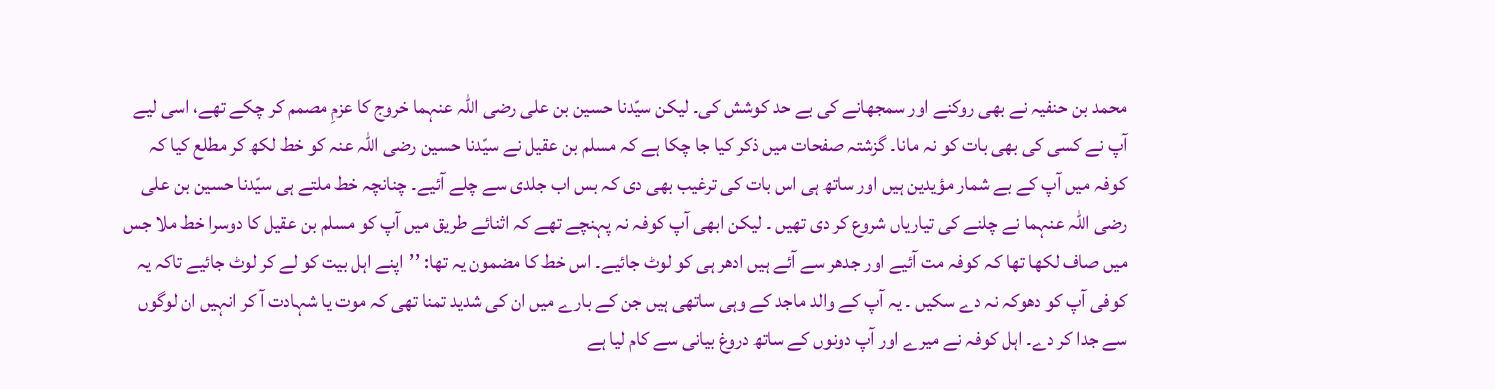محمد بن حنفیہ نے بھی روکنے اور سمجھانے کی بے حد کوشش کی۔ لیکن سیّدنا حسین بن علی رضی اللہ عنہما خروج کا عزمِ مصمم کر چکے تھے، اسی لیے آپ نے کسی کی بھی بات کو نہ مانا۔ گزشتہ صفحات میں ذکر کیا جا چکا ہے کہ مسلم بن عقیل نے سیّدنا حسین رضی اللہ عنہ کو خط لکھ کر مطلع کیا کہ کوفہ میں آپ کے بے شمار مؤیدین ہیں اور ساتھ ہی اس بات کی ترغیب بھی دی کہ بس اب جلدی سے چلے آئیے۔ چنانچہ خط ملتے ہی سیّدنا حسین بن علی رضی اللہ عنہما نے چلنے کی تیاریاں شروع کر دی تھیں ۔ لیکن ابھی آپ کوفہ نہ پہنچے تھے کہ اثنائے طریق میں آپ کو مسلم بن عقیل کا دوسرا خط ملا جس میں صاف لکھا تھا کہ کوفہ مت آئیے اور جدھر سے آئے ہیں ادھر ہی کو لوٹ جائیے۔ اس خط کا مضمون یہ تھا: ’’اپنے اہل بیت کو لے کر لوٹ جائیے تاکہ یہ کوفی آپ کو دھوکہ نہ دے سکیں ۔ یہ آپ کے والد ماجد کے وہی ساتھی ہیں جن کے بارے میں ان کی شدید تمنا تھی کہ موت یا شہادت آ کر انہیں ان لوگوں سے جدا کر دے۔ اہل کوفہ نے میرے اور آپ دونوں کے ساتھ دروغ بیانی سے کام لیا ہے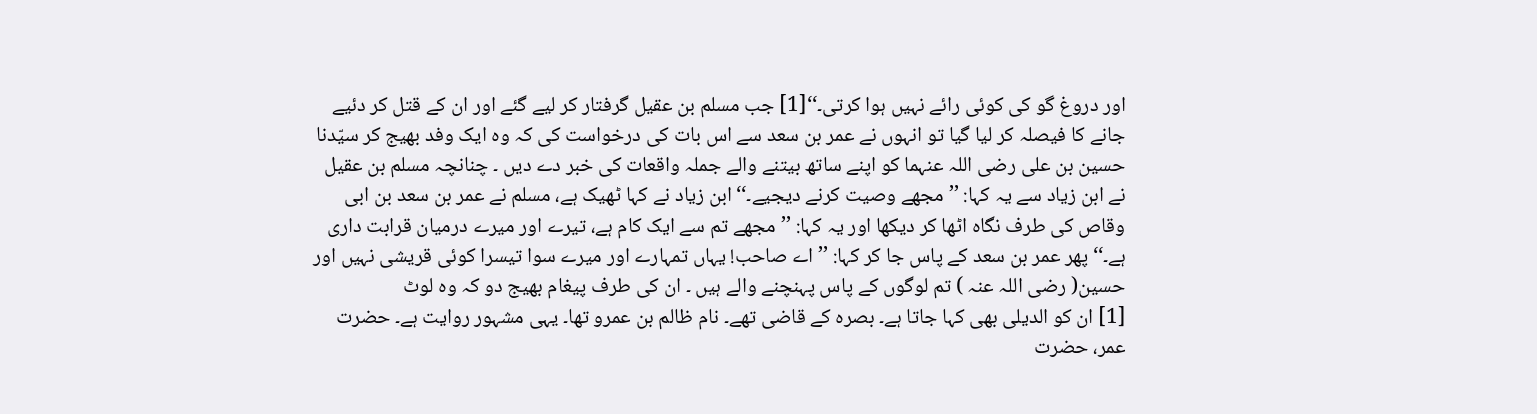اور دروغ گو کی کوئی رائے نہیں ہوا کرتی۔‘‘[1] جب مسلم بن عقیل گرفتار کر لیے گئے اور ان کے قتل کر دئیے جانے کا فیصلہ کر لیا گیا تو انہوں نے عمر بن سعد سے اس بات کی درخواست کی کہ وہ ایک وفد بھیج کر سیّدنا حسین بن علی رضی اللہ عنہما کو اپنے ساتھ بیتنے والے جملہ واقعات کی خبر دے دیں ۔ چنانچہ مسلم بن عقیل نے ابن زیاد سے یہ کہا: ’’مجھے وصیت کرنے دیجیے۔‘‘ ابن زیاد نے کہا ٹھیک ہے، مسلم نے عمر بن سعد بن ابی وقاص کی طرف نگاہ اٹھا کر دیکھا اور یہ کہا: ’’مجھے تم سے ایک کام ہے، تیرے اور میرے درمیان قرابت داری ہے۔‘‘ پھر عمر بن سعد کے پاس جا کر کہا: ’’اے صاحب! یہاں تمہارے اور میرے سوا تیسرا کوئی قریشی نہیں اور حسین( رضی اللہ عنہ ) تم لوگوں کے پاس پہنچنے والے ہیں ۔ ان کی طرف پیغام بھیج دو کہ وہ لوٹ
[1] ان کو الدیلی بھی کہا جاتا ہے۔ بصرہ کے قاضی تھے۔ نام ظالم بن عمرو تھا۔ یہی مشہور روایت ہے۔ حضرت عمر، حضرت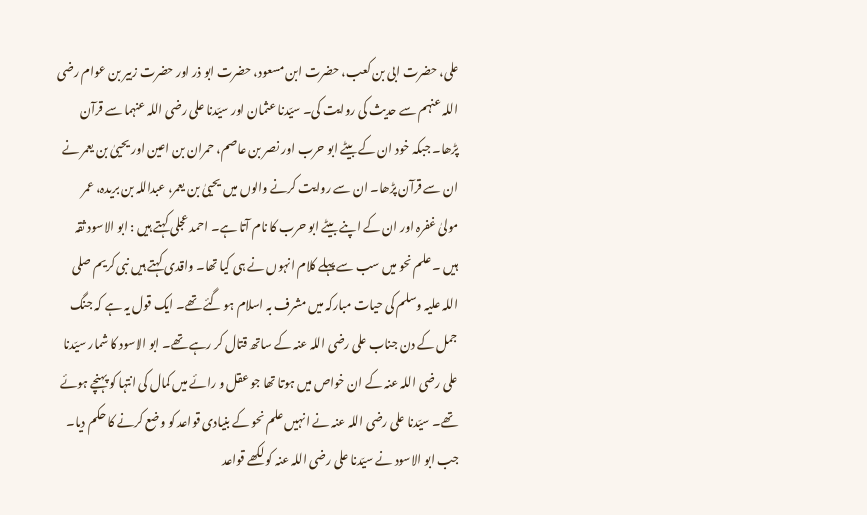علی، حضرت ابی بن کعب، حضرت ابن مسعود، حضرت ابو ذر اور حضرت زبیر بن عوام رضی اللہ عنہم سے حدیث کی روایت کی۔ سیّدنا عثمان اور سیّدنا علی رضی اللہ عنہما سے قرآن پڑھا۔ جبکہ خود ان کے بیٹے ابو حرب اور نصر بن عاصم، حمران بن اعین اور یحییٰ بن یعمر نے ان سے قرآن پڑھا۔ ان سے روایت کرنے والوں میں یحییٰ بن یعمر، عبداللہ بن بریدہ، عمر مولیٰ غفرہ اور ان کے اپنے بیٹے ابو حرب کا نام آتا ہے۔ احمد عجلی کہتے ہیں : ابو الاسود ثقہ ہیں ۔ علم نحو میں سب سے پہلے کلام انہوں نے ہی کیا تھا۔ واقدی کہتے ہیں نبی کریم صلی اللہ علیہ وسلم کی حیات مبارکہ میں مشرف بہ اسلام ہو گئے تھے۔ ایک قول یہ ہے کہ جنگ جمل کے دن جناب علی رضی اللہ عنہ کے ساتھ قتال کر رہے تھے۔ ابو الاسود کا شمار سیّدنا علی رضی اللہ عنہ کے ان خواص میں ہوتا تھا جو عقل و رائے میں کمال کی انتہا کو پہنچے ہوئے تھے۔ سیّدنا علی رضی اللہ عنہ نے انہیں علم نحو کے بنیادی قواعد کو وضع کرنے کا حکم دیا۔ جب ابو الاسود نے سیّدنا علی رضی اللہ عنہ کو لکھے قواعد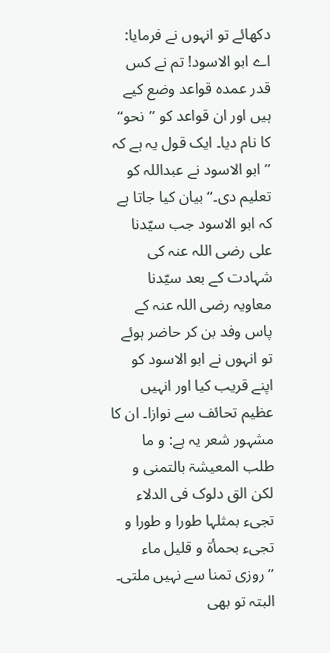دکھائے تو انہوں نے فرمایا: اے ابو الاسود! تم نے کس قدر عمدہ قواعد وضع کیے ہیں اور ان قواعد کو ’’نحو‘‘ کا نام دیا۔ ایک قول یہ ہے کہ ’’ابو الاسود نے عبداللہ کو تعلیم دی۔‘‘ بیان کیا جاتا ہے کہ ابو الاسود جب سیّدنا علی رضی اللہ عنہ کی شہادت کے بعد سیّدنا معاویہ رضی اللہ عنہ کے پاس وفد بن کر حاضر ہوئے تو انہوں نے ابو الاسود کو اپنے قریب کیا اور انہیں عظیم تحائف سے نوازا۔ ان کا مشہور شعر یہ ہے: و ما طلب المعیشۃ بالتمنی و لکن الق دلوک فی الدلاء تجیء بمثلہا طورا و طورا و تجیء بحمأۃ و قلیل ماء ’’روزی تمنا سے نہیں ملتی۔ البتہ تو بھی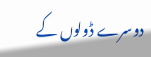دوسرے ڈولوں کے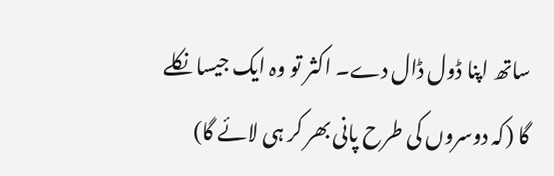ساتھ اپنا ڈول ڈال دے۔ اکثر تو وہ ایک جیسا نکلے گا (کہ دوسروں کی طرح پانی بھر کر ہی لائے گا)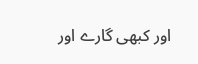اور کبھی گارے اور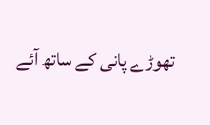تھوڑے پانی کے ساتھ آئے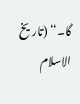گا۔‘‘ (تاریخ الاسلام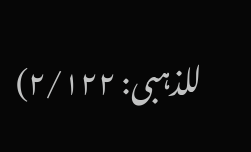للذہبی: ۲/۱۲۲)